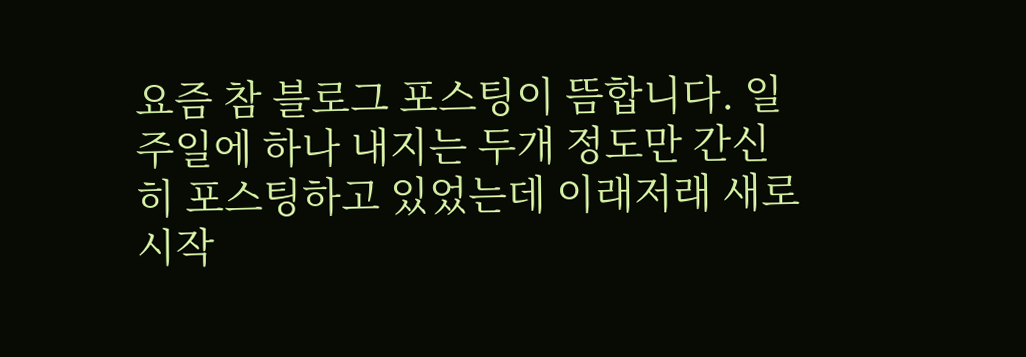요즘 참 블로그 포스팅이 뜸합니다. 일주일에 하나 내지는 두개 정도만 간신히 포스팅하고 있었는데 이래저래 새로 시작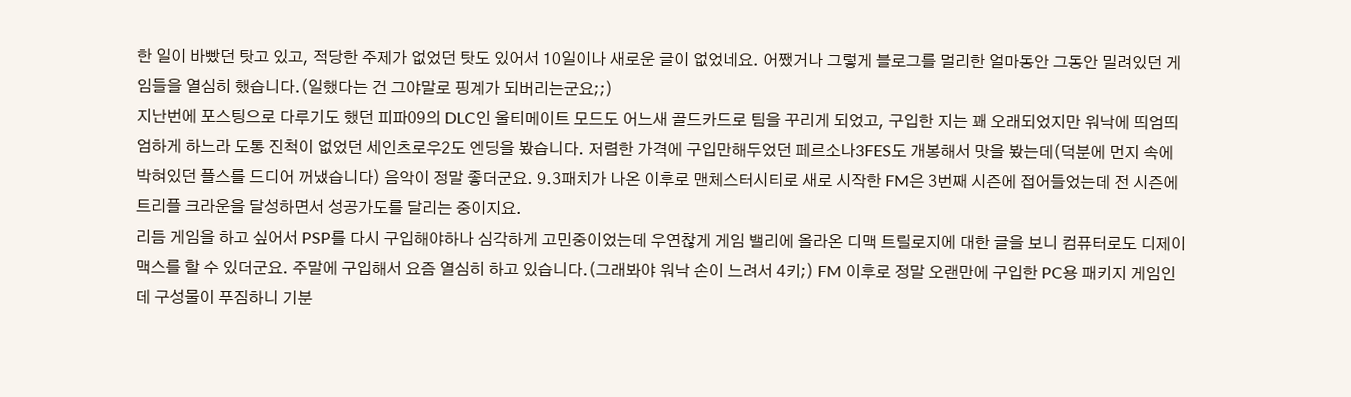한 일이 바빴던 탓고 있고, 적당한 주제가 없었던 탓도 있어서 10일이나 새로운 글이 없었네요. 어쨌거나 그렇게 블로그를 멀리한 얼마동안 그동안 밀려있던 게임들을 열심히 했습니다.(일했다는 건 그야말로 핑계가 되버리는군요;;)
지난번에 포스팅으로 다루기도 했던 피파09의 DLC인 울티메이트 모드도 어느새 골드카드로 팀을 꾸리게 되었고, 구입한 지는 꽤 오래되었지만 워낙에 띄엄띄엄하게 하느라 도통 진척이 없었던 세인츠로우2도 엔딩을 봤습니다. 저렴한 가격에 구입만해두었던 페르소나3FES도 개봉해서 맛을 봤는데(덕분에 먼지 속에 박혀있던 플스를 드디어 꺼냈습니다) 음악이 정말 좋더군요. 9.3패치가 나온 이후로 맨체스터시티로 새로 시작한 FM은 3번째 시즌에 접어들었는데 전 시즌에 트리플 크라운을 달성하면서 성공가도를 달리는 중이지요.
리듬 게임을 하고 싶어서 PSP를 다시 구입해야하나 심각하게 고민중이었는데 우연찮게 게임 밸리에 올라온 디맥 트릴로지에 대한 글을 보니 컴퓨터로도 디제이맥스를 할 수 있더군요. 주말에 구입해서 요즘 열심히 하고 있습니다.(그래봐야 워낙 손이 느려서 4키;) FM 이후로 정말 오랜만에 구입한 PC용 패키지 게임인데 구성물이 푸짐하니 기분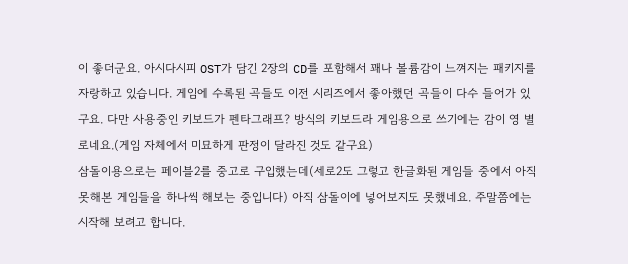이 좋더군요. 아시다시피 OST가 담긴 2장의 CD를 포함해서 꽤나 볼륨감이 느껴지는 패키지를 자랑하고 있습니다. 게임에 수록된 곡들도 이전 시리즈에서 좋아했던 곡들이 다수 들어가 있구요. 다만 사용중인 키보드가 펜타그래프? 방식의 키보드라 게임용으로 쓰기에는 감이 영 별로네요.(게임 자체에서 미묘하게 판정이 달라진 것도 같구요)
삼돌이용으로는 페이블2를 중고로 구입했는데(세로2도 그렇고 한글화된 게임들 중에서 아직 못해본 게임들을 하나씩 해보는 중입니다) 아직 삼돌이에 넣어보지도 못했네요. 주말쯤에는 시작해 보려고 합니다.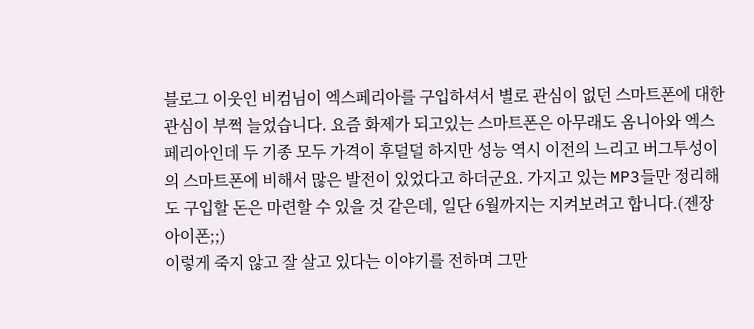블로그 이웃인 비컴님이 엑스페리아를 구입하셔서 별로 관심이 없던 스마트폰에 대한 관심이 부쩍 늘었습니다. 요즘 화제가 되고있는 스마트폰은 아무래도 옴니아와 엑스페리아인데 두 기종 모두 가격이 후덜덜 하지만 성능 역시 이전의 느리고 버그투성이의 스마트폰에 비해서 많은 발전이 있었다고 하더군요. 가지고 있는 MP3들만 정리해도 구입할 돈은 마련할 수 있을 것 같은데, 일단 6월까지는 지켜보려고 합니다.(젠장 아이폰;;)
이렇게 죽지 않고 잘 살고 있다는 이야기를 전하며 그만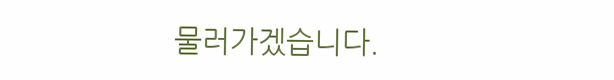물러가겠습니다.